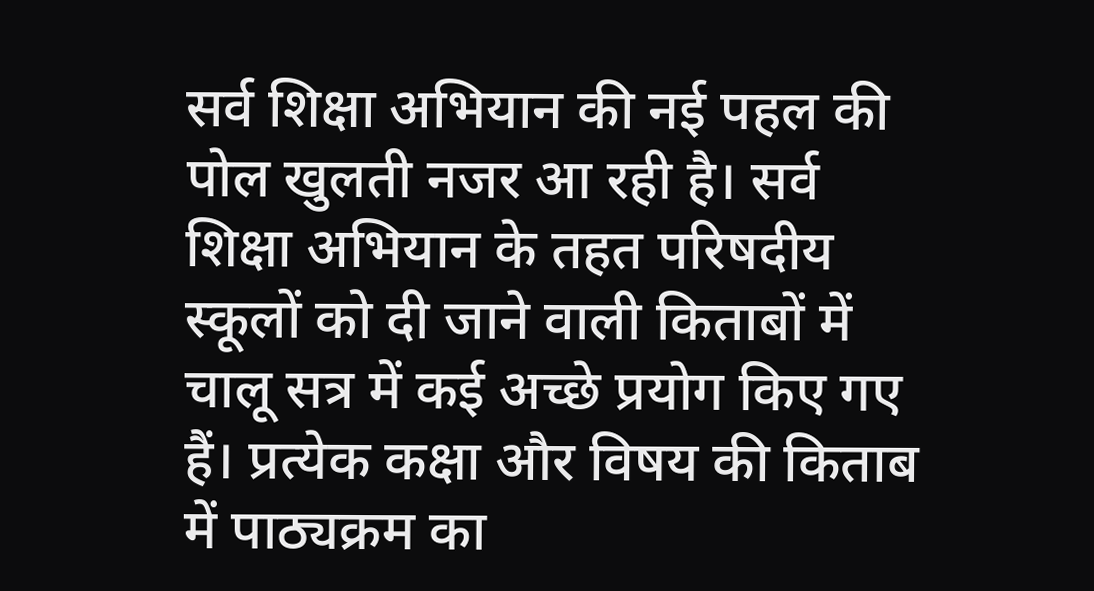सर्व शिक्षा अभियान की नई पहल की पोल खुलती नजर आ रही है। सर्व शिक्षा अभियान के तहत परिषदीय स्कूलों को दी जाने वाली किताबों में चालू सत्र में कई अच्छे प्रयोग किए गए हैं। प्रत्येक कक्षा और विषय की किताब में पाठ्यक्रम का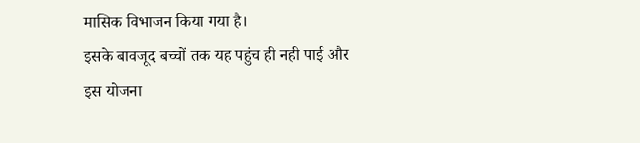मासिक विभाजन किया गया है।
इसके बावजूद बच्चों तक यह पहुंच ही नही पाई और इस योजना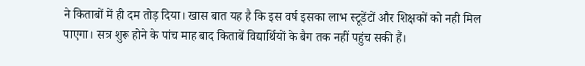ने किताबों में ही दम तोड़ दिया। खास बात यह है कि इस वर्ष इसका लाभ स्टूडेंटों और शिक्षकों को नही मिल पाएगा। सत्र शुरू होने के पांच माह बाद किताबें विद्यार्थियों के बैग तक नहीं पहुंच सकी हैं।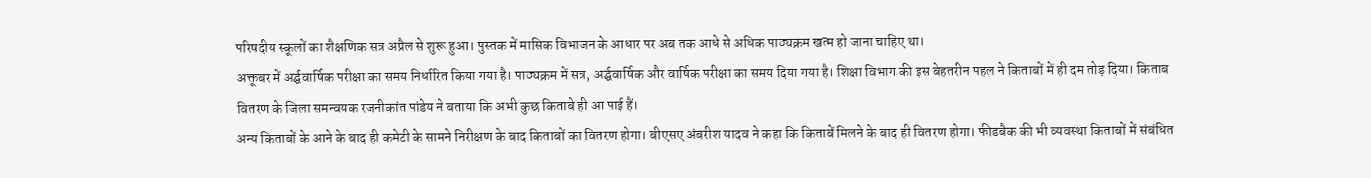परिषदीय स्कूलों का शैक्षणिक सत्र अप्रैल से शुरू हुआ। पुस्तक में मासिक विभाजन के आधार पर अब तक आधे से अधिक पाठ्यक्रम खत्म हो जाना चाहिए था।
अक्तूबर में अर्द्घवार्षिक परीक्षा का समय निर्धारित किया गया है। पाठ्यक्रम में सत्र, अर्द्घवार्षिक और वार्षिक परीक्षा का समय दिया गया है। शिक्षा विभाग की इस बेहतरीन पहल ने किताबों में ही दम तोड़ दिया। किताब वितरण के जिला समन्वयक रजनीकांत पांडेय ने बताया कि अभी कुछ किताबे ही आ पाई हैं।
अन्य किताबों के आने के बाद ही कमेटी के सामने निरीक्षण के बाद किताबों का वितरण होगा। बीएसए अंबरीश यादव ने कहा कि किताबें मिलने के बाद ही वितरण होगा। फीडबैक की भी व्यवस्था किताबों में संबंधित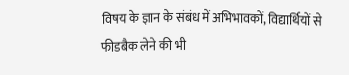विषय के ज्ञान के संबंध में अभिभावकों, विद्यार्थियों से फीडबैक लेने की भी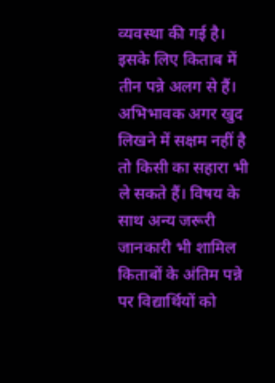व्यवस्था की गई है।
इसके लिए किताब में तीन पन्ने अलग से हैं। अभिभावक अगर खुद लिखने में सक्षम नहीं है तो किसी का सहारा भी ले सकते हैं। विषय के साथ अन्य जरूरी जानकारी भी शामिल किताबों के अंतिम पन्ने पर विद्यार्थियों को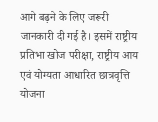आगे बढ़ने के लिए जरूरी जानकारी दी गई है। इसमें राष्ट्रीय प्रतिभा खोज परीक्षा, राष्ट्रीय आय एवं योग्यता आधारित छात्रवृत्ति योजना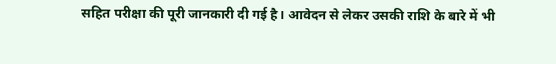सहित परीक्षा की पूरी जानकारी दी गई है। आवेदन से लेकर उसकी राशि के बारे में भी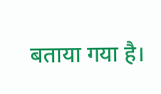बताया गया है।